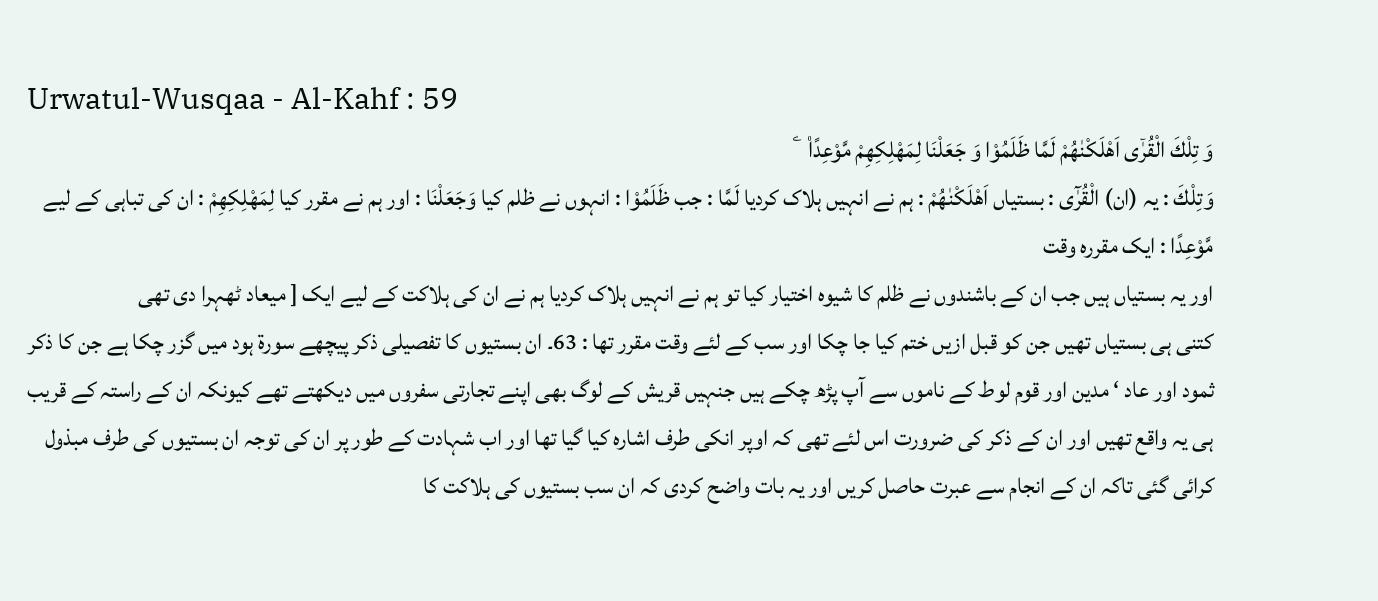Urwatul-Wusqaa - Al-Kahf : 59
وَ تِلْكَ الْقُرٰۤى اَهْلَكْنٰهُمْ لَمَّا ظَلَمُوْا وَ جَعَلْنَا لِمَهْلِكِهِمْ مَّوْعِدًا۠   ۧ
وَتِلْكَ : یہ (ان) الْقُرٰٓى : بستیاں اَهْلَكْنٰهُمْ : ہم نے انہیں ہلاک کردیا لَمَّا : جب ظَلَمُوْا : انہوں نے ظلم کیا وَجَعَلْنَا : اور ہم نے مقرر کیا لِمَهْلِكِهِمْ : ان کی تباہی کے لیے مَّوْعِدًا : ایک مقررہ وقت
اور یہ بستیاں ہیں جب ان کے باشندوں نے ظلم کا شیوہ اختیار کیا تو ہم نے انہیں ہلاک کردیا ہم نے ان کی ہلاکت کے لیے ایک [ میعاد ٹھہرا دی تھی
کتنی ہی بستیاں تھیں جن کو قبل ازیں ختم کیا جا چکا اور سب کے لئے وقت مقرر تھا : 63۔ ان بستیوں کا تفصیلی ذکر پیچھے سورة ہود میں گزر چکا ہے جن کا ذکر ثمود اور عاد ‘ مدین اور قوم لوط کے ناموں سے آپ پڑھ چکے ہیں جنہیں قریش کے لوگ بھی اپنے تجارتی سفروں میں دیکھتے تھے کیونکہ ان کے راستہ کے قریب ہی یہ واقع تھیں اور ان کے ذکر کی ضرورت اس لئے تھی کہ اوپر انکی طرف اشارہ کیا گیا تھا اور اب شہادت کے طور پر ان کی توجہ ان بستیوں کی طرف مبذول کرائی گئی تاکہ ان کے انجام سے عبرت حاصل کریں اور یہ بات واضح کردی کہ ان سب بستیوں کی ہلاکت کا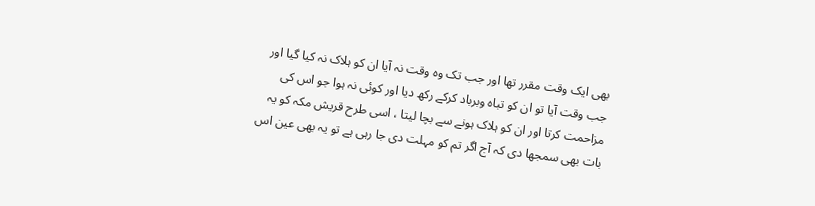بھی ایک وقت مقرر تھا اور جب تک وہ وقت نہ آیا ان کو ہلاک نہ کیا گیا اور جب وقت آیا تو ان کو تباہ وبرباد کرکے رکھ دیا اور کوئی نہ ہوا جو اس کی مزاحمت کرتا اور ان کو ہلاک ہونے سے بچا لیتا ، اسی طرح قریش مکہ کو یہ بات بھی سمجھا دی کہ آج اگر تم کو مہلت دی جا رہی ہے تو یہ بھی عین اس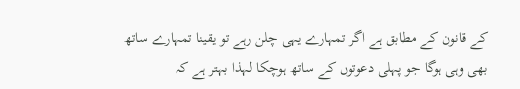کے قانون کے مطابق ہے اگر تمہارے یہی چلن رہے تو یقینا تمہارے ساتھ بھی وہی ہوگا جو پہلی دعوتوں کے ساتھ ہوچکا لہذا بہتر ہے کہ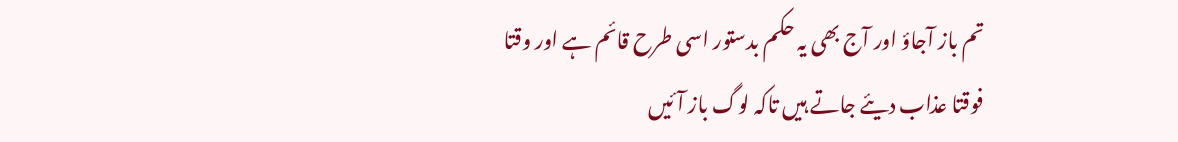تم باز آجاؤ اور آج بھی یہ حکم بدستور اسی طرح قائم ہے اور وقتا فوقتا عذاب دیئے جاتے ہیں تاکہ لوگ باز آئیں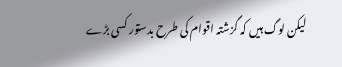لیکن لوگ ہیں کہ گزشتہ اقوام کی طرح بدستور کسی بڑے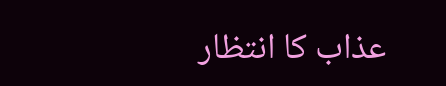عذاب کا انتظار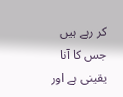کر رہے ہیں جس کا آنا یقینی ہے اور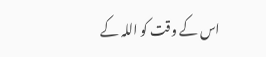اس کے وقت کو اللہ کے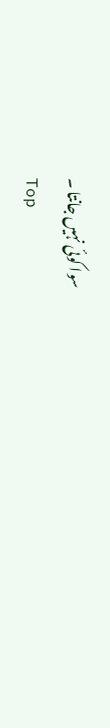سوا کوئی نہیں جانتا ۔
Top